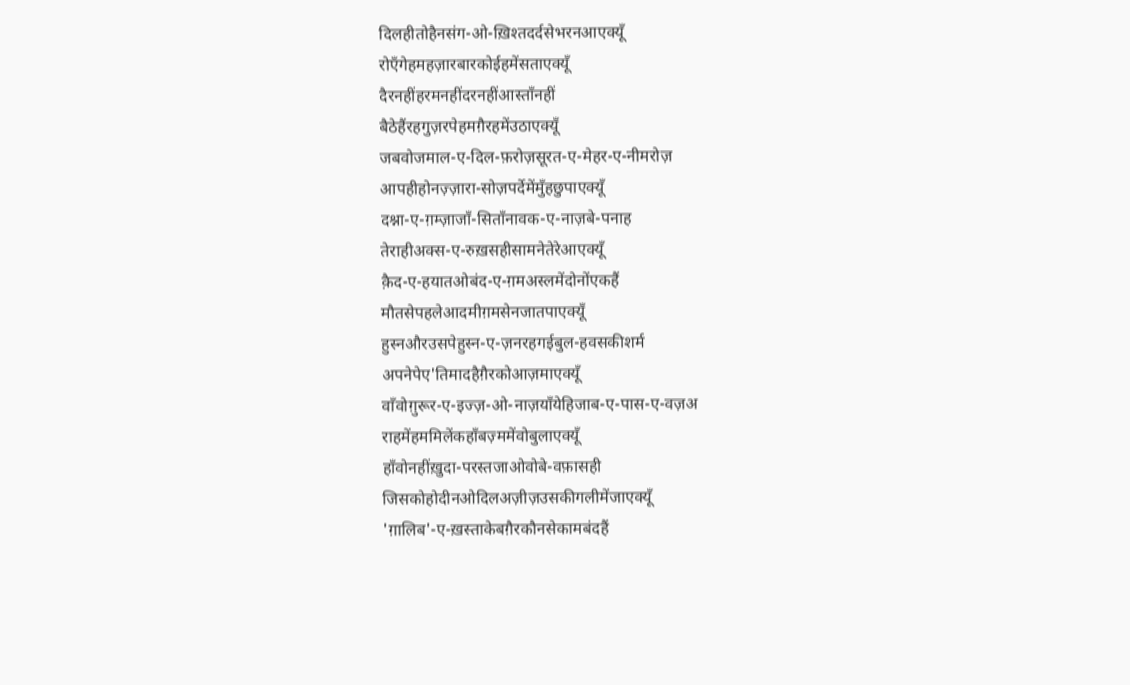दिलहीतोहैनसंग-ओ-ख़िश्तदर्दसेभरनआएक्यूँ
रोएँगेहमहज़ारबारकोईहमेंसताएक्यूँ
दैरनहींहरमनहींदरनहींआस्ताँनहीं
बैठेहैंरहगुज़रपेहमग़ैरहमेंउठाएक्यूँ
जबवोजमाल-ए-दिल-फ़रोज़सूरत-ए-मेहर-ए-नीमरोज़
आपहीहोनज़्ज़ारा-सोज़पर्देमेंमुँहछुपाएक्यूँ
दश्ना-ए-ग़म्ज़ाजाँ-सिताँनावक-ए-नाज़बे-पनाह
तेराहीअक्स-ए-रुख़सहीसामनेतेरेआएक्यूँ
क़ैद-ए-हयातओबंद-ए-ग़मअस्लमेंदोनोंएकहैं
मौतसेपहलेआदमीग़मसेनजातपाएक्यूँ
हुस्नऔरउसपेहुस्न-ए-ज़नरहगईबुल-हवसकीशर्म
अपनेपेए'तिमादहैग़ैरकोआज़माएक्यूँ
वाँवोग़ुरूर-ए-इज्ज़-ओ-नाज़याँयेहिजाब-ए-पास-ए-वज़अ
राहमेंहममिलेंकहाँबज़्ममेंवोबुलाएक्यूँ
हाँवोनहींख़ुदा-परस्तजाओवोबे-वफ़ासही
जिसकोहोदीनओदिलअज़ीज़उसकीगलीमेंजाएक्यूँ
'ग़ालिब'-ए-ख़स्ताकेबग़ैरकौनसेकामबंदहैं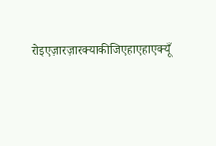रोइएज़ारज़ारक्याकीजिएहाएहाएक्यूँ